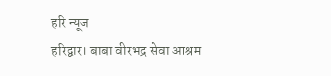हरि न्यूज
हरिद्वार। बाबा वीरभद्र सेवा आश्रम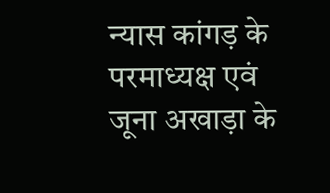न्यास कांगड़ के परमाध्यक्ष एवं जूना अखाड़ा के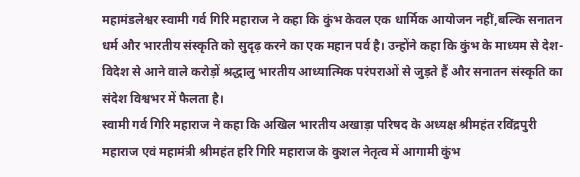महामंडलेश्वर स्वामी गर्व गिरि महाराज ने कहा कि कुंभ केवल एक धार्मिक आयोजन नहीं,बल्कि सनातन धर्म और भारतीय संस्कृति को सुदृढ़ करने का एक महान पर्व है। उन्होंने कहा कि कुंभ के माध्यम से देश-विदेश से आने वाले करोड़ों श्रद्धालु भारतीय आध्यात्मिक परंपराओं से जुड़ते हैं और सनातन संस्कृति का संदेश विश्वभर में फैलता है।
स्वामी गर्व गिरि महाराज ने कहा कि अखिल भारतीय अखाड़ा परिषद के अध्यक्ष श्रीमहंत रविंद्रपुरी महाराज एवं महामंत्री श्रीमहंत हरि गिरि महाराज के कुशल नेतृत्व में आगामी कुंभ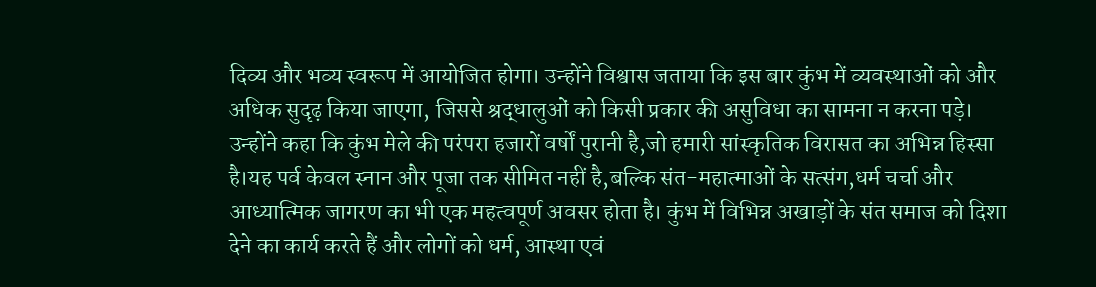दिव्य और भव्य स्वरूप में आयोजित होगा। उन्होंने विश्वास जताया कि इस बार कुंभ में व्यवस्थाओं को और अधिक सुदृढ़ किया जाएगा, जिससे श्रद्धालुओं को किसी प्रकार की असुविधा का सामना न करना पड़े।
उन्होंने कहा कि कुंभ मेले की परंपरा हजारों वर्षों पुरानी है,जो हमारी सांस्कृतिक विरासत का अभिन्न हिस्सा है।यह पर्व केवल स्नान और पूजा तक सीमित नहीं है,बल्कि संत-महात्माओं के सत्संग,धर्म चर्चा और आध्यात्मिक जागरण का भी एक महत्वपूर्ण अवसर होता है। कुंभ में विभिन्न अखाड़ों के संत समाज को दिशा देने का कार्य करते हैं और लोगों को धर्म, आस्था एवं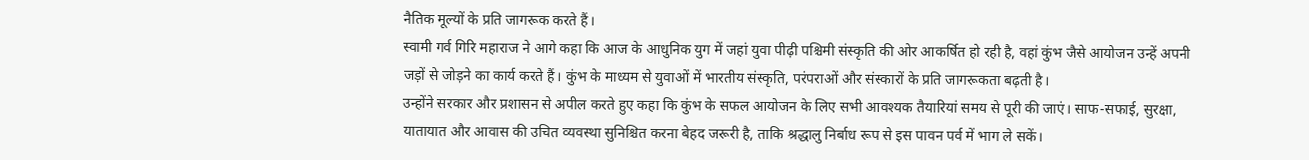नैतिक मूल्यों के प्रति जागरूक करते हैं।
स्वामी गर्व गिरि महाराज ने आगे कहा कि आज के आधुनिक युग में जहां युवा पीढ़ी पश्चिमी संस्कृति की ओर आकर्षित हो रही है, वहां कुंभ जैसे आयोजन उन्हें अपनी जड़ों से जोड़ने का कार्य करते हैं। कुंभ के माध्यम से युवाओं में भारतीय संस्कृति, परंपराओं और संस्कारों के प्रति जागरूकता बढ़ती है।
उन्होंने सरकार और प्रशासन से अपील करते हुए कहा कि कुंभ के सफल आयोजन के लिए सभी आवश्यक तैयारियां समय से पूरी की जाएं। साफ-सफाई, सुरक्षा, यातायात और आवास की उचित व्यवस्था सुनिश्चित करना बेहद जरूरी है, ताकि श्रद्धालु निर्बाध रूप से इस पावन पर्व में भाग ले सकें।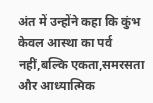अंत में उन्होंने कहा कि कुंभ केवल आस्था का पर्व नहीं,बल्कि एकता,समरसता और आध्यात्मिक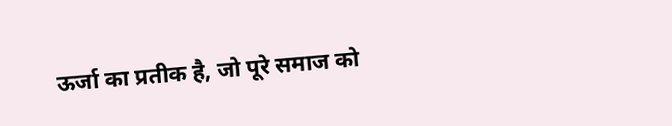ऊर्जा का प्रतीक है, जो पूरे समाज को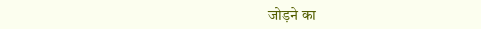जोड़ने का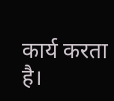कार्य करता है।